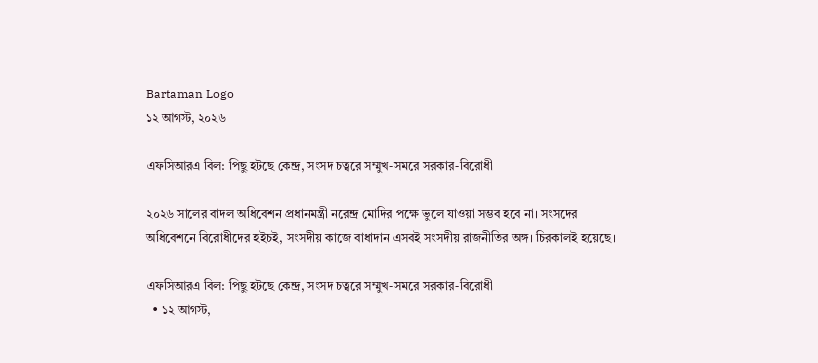Bartaman Logo
১২ আগস্ট, ২০২৬

এফসিআরএ বিল: পিছু হটছে কেন্দ্র, সংসদ চত্বরে সম্মুখ-সমরে সরকার-বিরোধী

২০২৬ সালের বাদল অধিবেশন প্রধানমন্ত্রী নরেন্দ্র মোদির পক্ষে ভুলে যাওয়া সম্ভব হবে না। সংসদের অধিবেশনে বিরোধীদের হইচই, সংসদীয় কাজে বাধাদান এসবই সংসদীয় রাজনীতির অঙ্গ। চিরকালই হয়েছে।

এফসিআরএ বিল: পিছু হটছে কেন্দ্র, সংসদ চত্বরে সম্মুখ-সমরে সরকার-বিরোধী
  • ১২ আগস্ট,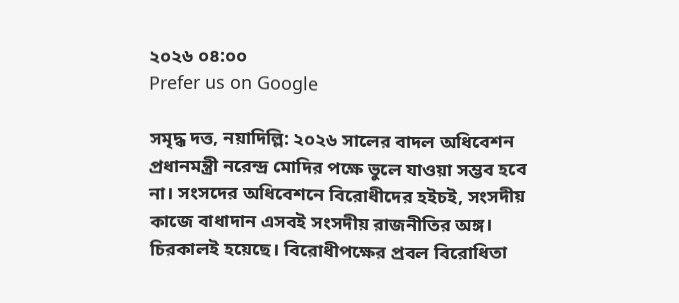২০২৬ ০৪:০০
Prefer us on Google

সমৃদ্ধ দত্ত, নয়াদিল্লি: ২০২৬ সালের বাদল অধিবেশন প্রধানমন্ত্রী নরেন্দ্র মোদির পক্ষে ভুলে যাওয়া সম্ভব হবে না। সংসদের অধিবেশনে বিরোধীদের হইচই, সংসদীয় কাজে বাধাদান এসবই সংসদীয় রাজনীতির অঙ্গ। চিরকালই হয়েছে। বিরোধীপক্ষের প্রবল বিরোধিতা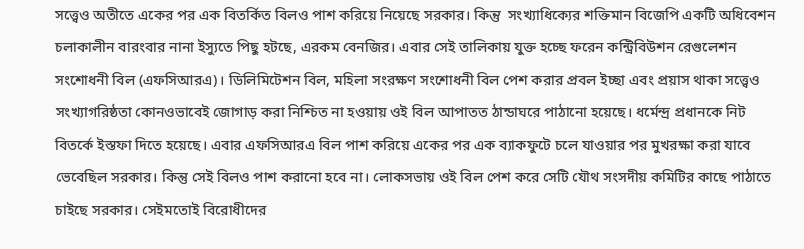সত্ত্বেও অতীতে একের পর এক বিতর্কিত বিলও পাশ করিয়ে নিয়েছে সরকার। কিন্তু  সংখ্যাধিক্যের শক্তিমান বিজেপি একটি অধিবেশন চলাকালীন বারংবার নানা ইস্যুতে পিছু হটছে, এরকম বেনজির। এবার সেই তালিকায় যুক্ত হচ্ছে ফরেন কন্ট্রিবিউশন রেগুলেশন সংশোধনী বিল (এফসিআরএ)। ডিলিমিটেশন বিল, মহিলা সংরক্ষণ সংশোধনী বিল পেশ করার প্রবল ইচ্ছা এবং প্রয়াস থাকা সত্ত্বেও সংখ্যাগরিষ্ঠতা কোনওভাবেই জোগাড় করা নিশ্চিত না হওয়ায় ওই বিল আপাতত ঠান্ডাঘরে পাঠানো হয়েছে। ধর্মেন্দ্র প্রধানকে নিট বিতর্কে ইস্তফা দিতে হয়েছে। এবার এফসিআরএ বিল পাশ করিয়ে একের পর এক ব্যাকফুটে চলে যাওয়ার পর মুখরক্ষা করা যাবে ভেবেছিল সরকার। কিন্তু সেই বিলও পাশ করানো হবে না। লোকসভায় ওই বিল পেশ করে সেটি যৌথ সংসদীয় কমিটির কাছে পাঠাতে চাইছে সরকার। সেইমতোই বিরোধীদের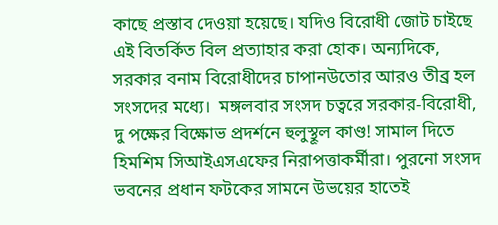কাছে প্রস্তাব দেওয়া হয়েছে। যদিও বিরোধী জোট চাইছে এই বিতর্কিত বিল প্রত্যাহার করা হোক। অন্যদিকে, সরকার বনাম বিরোধীদের চাপানউতোর আরও তীব্র হল সংসদের মধ্যে।  মঙ্গলবার সংসদ চত্বরে সরকার-বিরোধী, দু পক্ষের বিক্ষোভ প্রদর্শনে হুলুস্থূল কাণ্ড! সামাল দিতে হিমশিম সিআইএসএফের নিরাপত্তাকর্মীরা। পুরনো সংসদ ভবনের প্রধান ফটকের সামনে উভয়ের হাতেই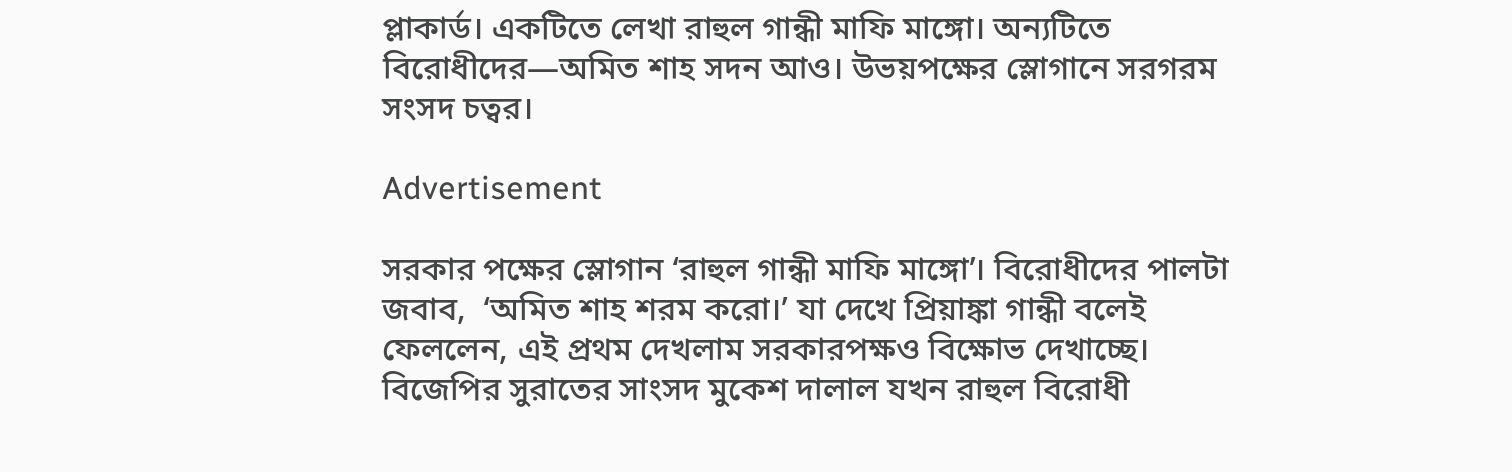প্লাকার্ড। একটিতে লেখা রাহুল গান্ধী মাফি মাঙ্গো। অন্যটিতে বিরোধীদের—অমিত শাহ সদন আও। উভয়পক্ষের স্লোগানে সরগরম সংসদ চত্বর।

Advertisement

সরকার পক্ষের স্লোগান ‘রাহুল গান্ধী মাফি মাঙ্গো’। বিরোধীদের পালটা জবাব,  ‘অমিত শাহ শরম করো।’ যা দেখে প্রিয়াঙ্কা গান্ধী বলেই ফেললেন, এই প্রথম দেখলাম সরকারপক্ষও বিক্ষোভ দেখাচ্ছে। বিজেপির সুরাতের সাংসদ মুকেশ দালাল যখন রাহুল বিরোধী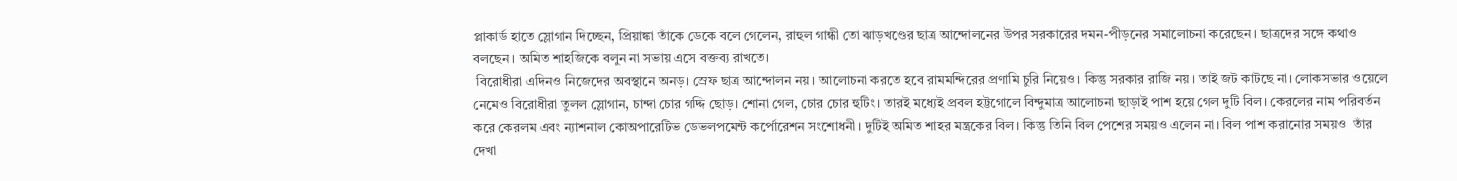প্লাকার্ড হাতে স্লোগান দিচ্ছেন, প্রিয়াঙ্কা তাঁকে ডেকে বলে গেলেন, রাহুল গান্ধী তো ঝাড়খণ্ডের ছাত্র আন্দোলনের উপর সরকারের দমন-পীড়নের সমালোচনা করেছেন। ছাত্রদের সঙ্গে কথাও বলছেন। অমিত শাহজিকে বলুন না সভায় এসে বক্তব্য রাখতে।
 বিরোধীরা এদিনও নিজেদের অবস্থানে অনড়। স্রেফ ছাত্র আন্দোলন নয়। আলোচনা করতে হবে রামমন্দিরের প্রণামি চুরি নিয়েও। কিন্তু সরকার রাজি নয়। তাই জট কাটছে না। লোকসভার ওয়েলে নেমেও বিরোধীরা তুলল স্লোগান, চান্দা চোর গদ্দি ছোড়। শোনা গেল, চোর চোর হুটিং। তারই মধ্যেই প্রবল হট্টগোলে বিন্দুমাত্র আলোচনা ছাড়াই পাশ হয়ে গেল দুটি বিল। কেরলের নাম পরিবর্তন করে কেরলম এবং ন্যাশনাল কোঅপারেটিভ ডেভলপমেন্ট কর্পোরেশন সংশোধনী। দুটিই অমিত শাহর মন্ত্রকের বিল। কিন্তু তিনি বিল পেশের সময়ও এলেন না। বিল পাশ করানোর সময়ও  তাঁর দেখা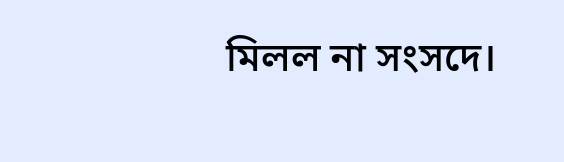মিলল না সংসদে।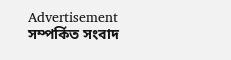Advertisement
সম্পর্কিত সংবাদ